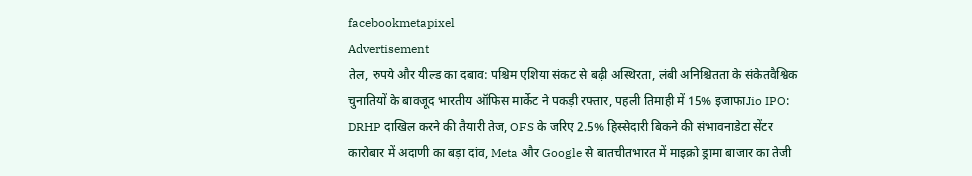facebookmetapixel
Advertisement
तेल, रुपये और यील्ड का दबाव: पश्चिम एशिया संकट से बढ़ी अस्थिरता, लंबी अनिश्चितता के संकेतवैश्विक चुनातियों के बावजूद भारतीय ऑफिस मार्केट ने पकड़ी रफ्तार, पहली तिमाही में 15% इजाफाJio IPO: DRHP दाखिल करने की तैयारी तेज, OFS के जरिए 2.5% हिस्सेदारी बिकने की संभावनाडेटा सेंटर कारोबार में अदाणी का बड़ा दांव, Meta और Google से बातचीतभारत में माइक्रो ड्रामा बाजार का तेजी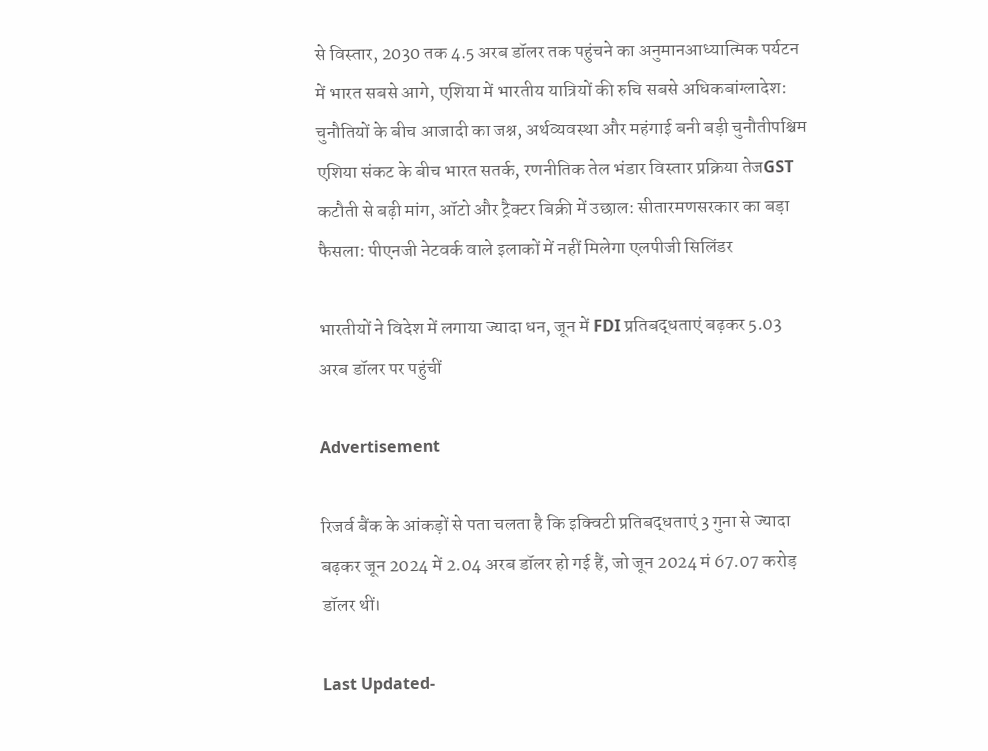से विस्तार, 2030 तक 4.5 अरब डॉलर तक पहुंचने का अनुमानआध्यात्मिक पर्यटन में भारत सबसे आगे, एशिया में भारतीय यात्रियों की रुचि सबसे अधिकबांग्लादेश: चुनौतियों के बीच आजादी का जश्न, अर्थव्यवस्था और महंगाई बनी बड़ी चुनौतीपश्चिम एशिया संकट के बीच भारत सतर्क, रणनीतिक तेल भंडार विस्तार प्रक्रिया तेजGST कटौती से बढ़ी मांग, ऑटो और ट्रैक्टर बिक्री में उछाल: सीतारमणसरकार का बड़ा फैसला: पीएनजी नेटवर्क वाले इलाकों में नहीं मिलेगा एलपीजी सिलिंडर

भारतीयों ने विदेश में लगाया ज्यादा धन, जून में FDI प्रतिबद्धताएं बढ़कर 5.03 अरब डॉलर पर पहुंचीं

Advertisement

रिजर्व बैंक के आंकड़ों से पता चलता है कि इक्विटी प्रतिबद्धताएं 3 गुना से ज्यादा बढ़कर जून 2024 में 2.04 अरब डॉलर हो गई हैं, जो जून 2024 मं 67.07 करोड़ डॉलर थीं।

Last Updated-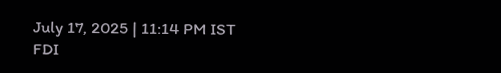July 17, 2025 | 11:14 PM IST
FDI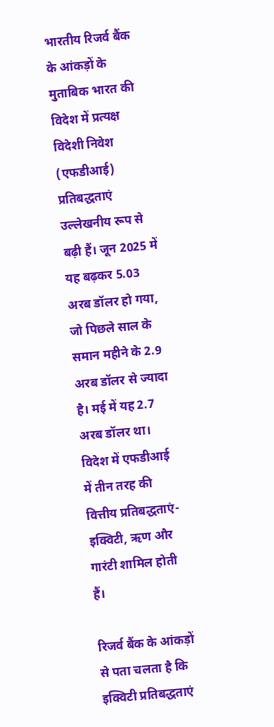भारतीय रिजर्व बैंक के आंकड़ों के मुताबिक भारत की विदेश में प्रत्यक्ष विदेशी निवेश (एफडीआई) प्रतिबद्धताएं उल्लेखनीय रूप से बढ़ी हैं। जून 2025 में यह बढ़कर 5.03 अरब डॉलर हो गया, जो पिछले साल के समान महीने के 2.9 अरब डॉलर से ज्यादा है। मई में यह 2.7 अरब डॉलर था। विदेश में एफडीआई में तीन तरह की वित्तीय प्रतिबद्धताएं- इक्विटी, ऋण और गारंटी शामिल होती हैं।

रिजर्व बैंक के आंकड़ों से पता चलता है कि इक्विटी प्रतिबद्धताएं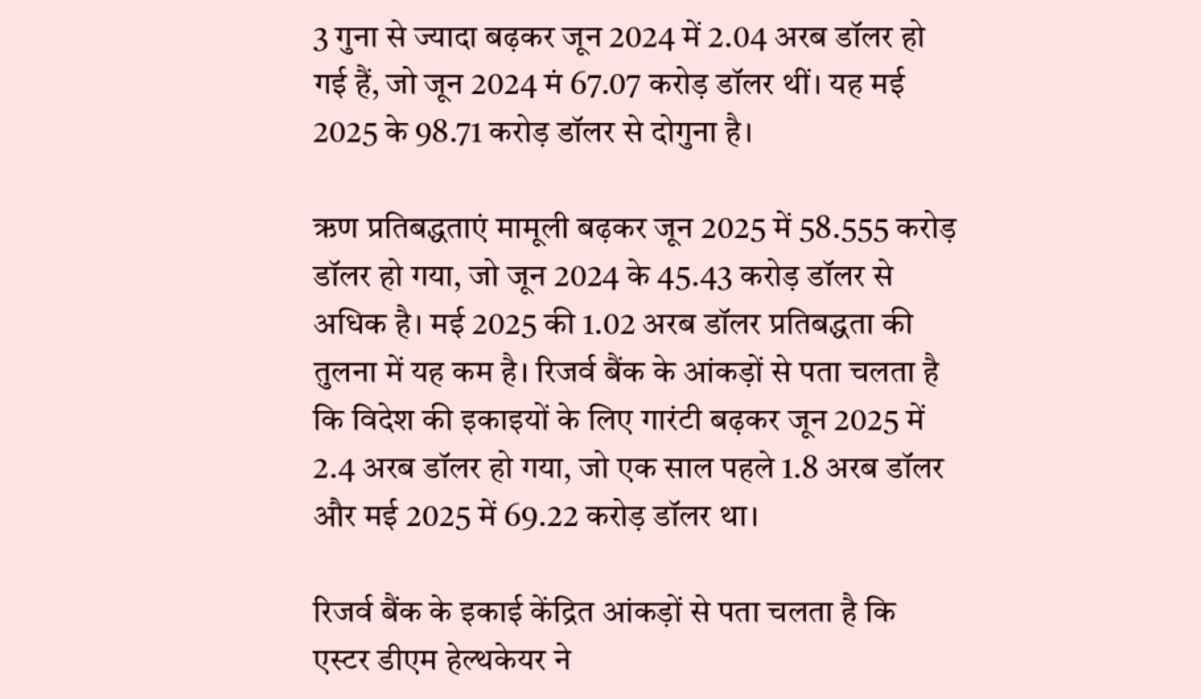3 गुना से ज्यादा बढ़कर जून 2024 में 2.04 अरब डॉलर हो गई हैं, जो जून 2024 मं 67.07 करोड़ डॉलर थीं। यह मई 2025 के 98.71 करोड़ डॉलर से दोगुना है।

ऋण प्रतिबद्धताएं मामूली बढ़कर जून 2025 में 58.555 करोड़ डॉलर हो गया, जो जून 2024 के 45.43 करोड़ डॉलर से अधिक है। मई 2025 की 1.02 अरब डॉलर प्रतिबद्धता की तुलना में यह कम है। रिजर्व बैंक के आंकड़ों से पता चलता है कि विदेश की इकाइयों के लिए गारंटी बढ़कर जून 2025 में 2.4 अरब डॉलर हो गया, जो एक साल पहले 1.8 अरब डॉलर और मई 2025 में 69.22 करोड़ डॉलर था।

रिजर्व बैंक के इकाई केंद्रित आंकड़ों से पता चलता है कि एस्टर डीएम हेल्थकेयर ने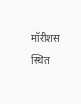मॉरीशस स्थित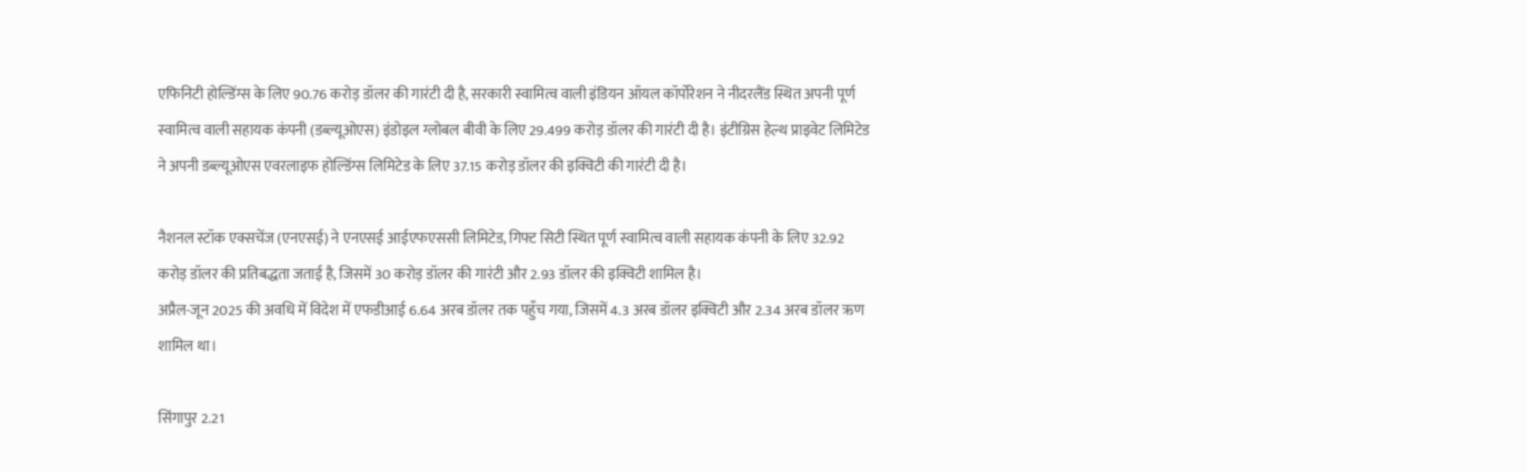एफिनिटी होल्डिंग्स के लिए 90.76 करोड़ डॉलर की गारंटी दी है, सरकारी स्वामित्व वाली इंडियन ऑयल कॉर्पोरेशन ने नीदरलैंड स्थित अपनी पूर्ण स्वामित्व वाली सहायक कंपनी (डब्ल्यूओएस) इंडोइल ग्लोबल बीवी के लिए 29.499 करोड़ डॉलर की गारंटी दी है। इंटीग्रिस हेल्थ प्राइवेट लिमिटेड ने अपनी डब्ल्यूओएस एवरलाइफ होल्डिंग्स लिमिटेड के लिए 37.15 करोड़ डॉलर की इक्विटी की गारंटी दी है।

नैशनल स्टॉक एक्सचेंज (एनएसई) ने एनएसई आईएफएससी लिमिटेड, गिफ्ट सिटी स्थित पूर्ण स्वामित्व वाली सहायक कंपनी के लिए 32.92 करोड़ डॉलर की प्रतिबद्धता जताई है, जिसमें 30 करोड़ डॉलर की गारंटी और 2.93 डॉलर की इक्विटी शामिल है।
अप्रैल-जून 2025 की अवधि में विदेश में एफडीआई 6.64 अरब डॉलर तक पहुँच गया, जिसमें 4.3 अरब डॉलर इक्विटी और 2.34 अरब डॉलर ऋण शामिल था।

सिंगापुर 2.21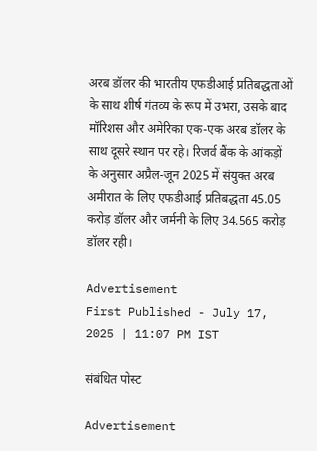अरब डॉलर की भारतीय एफडीआई प्रतिबद्धताओं के साथ शीर्ष गंतव्य के रूप में उभरा, उसके बाद मॉरिशस और अमेरिका एक-एक अरब डॉलर के साथ दूसरे स्थान पर रहे। रिजर्व बैंक के आंकड़ों के अनुसार अप्रैल-जून 2025 में संयुक्त अरब अमीरात के लिए एफडीआई प्रतिबद्धता 45.05 करोड़ डॉलर और जर्मनी के लिए 34.565 करोड़ डॉलर रही।

Advertisement
First Published - July 17, 2025 | 11:07 PM IST

संबंधित पोस्ट

Advertisement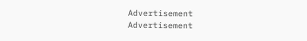Advertisement
Advertisement